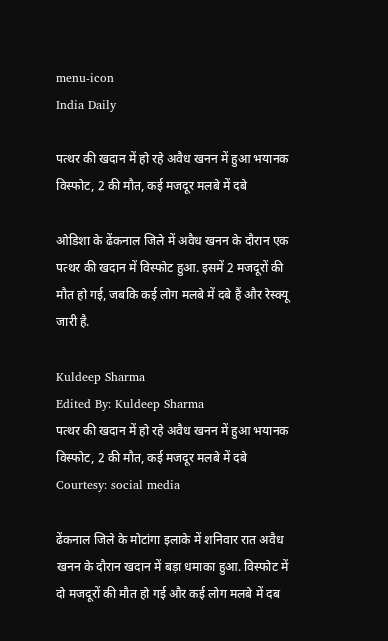menu-icon
India Daily

पत्थर की खदान में हो रहे अवैध खनन में हुआ भयानक विस्फोट, 2 की मौत, कई मजदूर मलबे में दबे

ओडिशा के ढेंकनाल जिले में अवैध खनन के दौरान एक पत्थर की खदान में विस्फोट हुआ. इसमें 2 मजदूरों की मौत हो गई, जबकि कई लोग मलबे में दबे हैं और रेस्क्यू जारी है.

Kuldeep Sharma
Edited By: Kuldeep Sharma
पत्थर की खदान में हो रहे अवैध खनन में हुआ भयानक विस्फोट, 2 की मौत, कई मजदूर मलबे में दबे
Courtesy: social media

ढेंकनाल जिले के मोटांगा इलाके में शनिवार रात अवैध खनन के दौरान खदान में बड़ा धमाका हुआ. विस्फोट में दो मजदूरों की मौत हो गई और कई लोग मलबे में दब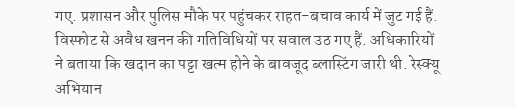गए. प्रशासन और पुलिस मौके पर पहुंचकर राहत-बचाव कार्य में जुट गई हैं. विस्फोट से अवैध खनन की गतिविधियों पर सवाल उठ गए हैं. अधिकारियों ने बताया कि खदान का पट्टा खत्म होने के बावजूद ब्लास्टिंग जारी थी. रेस्क्यू अभियान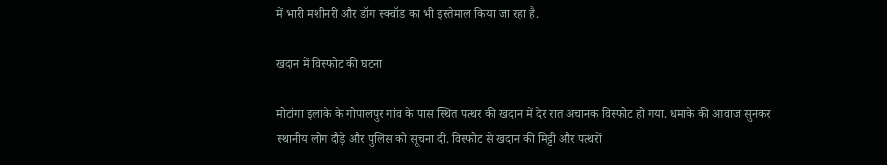में भारी मशीनरी और डॉग स्क्वॉड का भी इस्तेमाल किया जा रहा है.

खदान में विस्फोट की घटना

मोटांगा इलाके के गोपालपुर गांव के पास स्थित पत्थर की खदान में देर रात अचानक विस्फोट हो गया. धमाके की आवाज सुनकर स्थानीय लोग दौड़े और पुलिस को सूचना दी. विस्फोट से खदान की मिट्टी और पत्थरों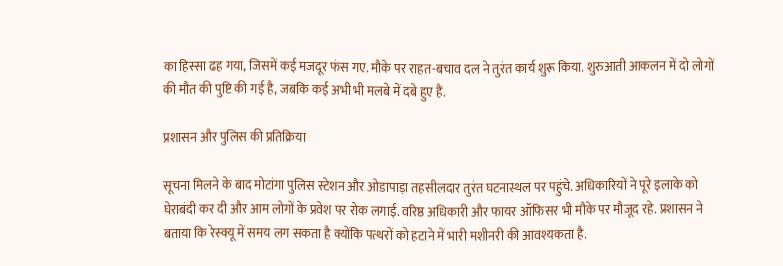का हिस्सा ढह गया, जिसमें कई मजदूर फंस गए. मौके पर राहत-बचाव दल ने तुरंत कार्य शुरू किया. शुरुआती आकलन में दो लोगों की मौत की पुष्टि की गई है, जबकि कई अभी भी मलबे में दबे हुए हैं.

प्रशासन और पुलिस की प्रतिक्रिया

सूचना मिलने के बाद मोटांगा पुलिस स्टेशन और ओडापाड़ा तहसीलदार तुरंत घटनास्थल पर पहुंचे. अधिकारियों ने पूरे इलाके को घेराबंदी कर दी और आम लोगों के प्रवेश पर रोक लगाई. वरिष्ठ अधिकारी और फायर ऑफिसर भी मौके पर मौजूद रहे. प्रशासन ने बताया कि रेस्क्यू में समय लग सकता है क्योंकि पत्थरों को हटाने में भारी मशीनरी की आवश्यकता है.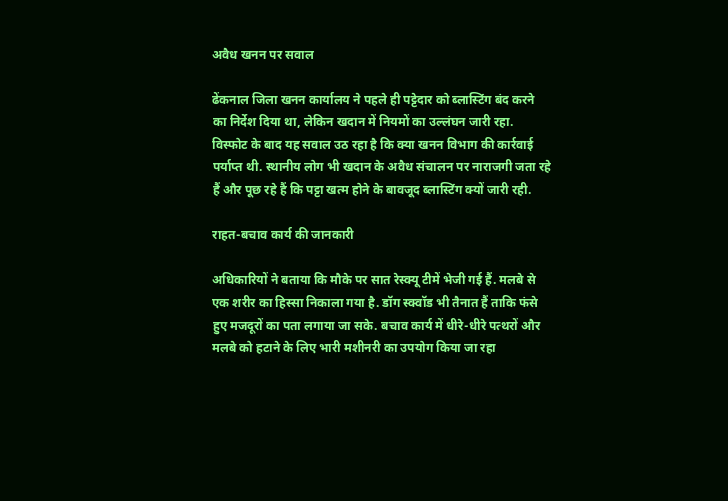अवैध खनन पर सवाल

ढेंकनाल जिला खनन कार्यालय ने पहले ही पट्टेदार को ब्लास्टिंग बंद करने का निर्देश दिया था, लेकिन खदान में नियमों का उल्लंघन जारी रहा. विस्फोट के बाद यह सवाल उठ रहा है कि क्या खनन विभाग की कार्रवाई पर्याप्त थी. स्थानीय लोग भी खदान के अवैध संचालन पर नाराजगी जता रहे हैं और पूछ रहे हैं कि पट्टा खत्म होने के बावजूद ब्लास्टिंग क्यों जारी रही.

राहत-बचाव कार्य की जानकारी

अधिकारियों ने बताया कि मौके पर सात रेस्क्यू टीमें भेजी गई हैं. मलबे से एक शरीर का हिस्सा निकाला गया है. डॉग स्क्वॉड भी तैनात हैं ताकि फंसे हुए मजदूरों का पता लगाया जा सके. बचाव कार्य में धीरे-धीरे पत्थरों और मलबे को हटाने के लिए भारी मशीनरी का उपयोग किया जा रहा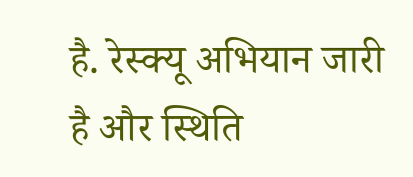है. रेस्क्यू अभियान जारी है और स्थिति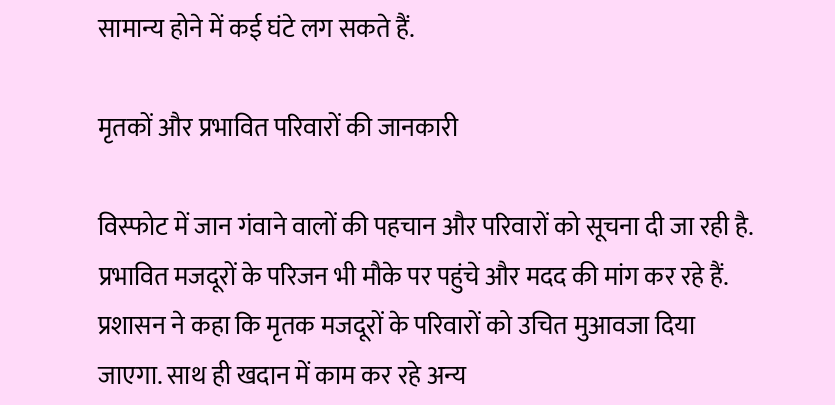सामान्य होने में कई घंटे लग सकते हैं.

मृतकों और प्रभावित परिवारों की जानकारी

विस्फोट में जान गंवाने वालों की पहचान और परिवारों को सूचना दी जा रही है. प्रभावित मजदूरों के परिजन भी मौके पर पहुंचे और मदद की मांग कर रहे हैं. प्रशासन ने कहा कि मृतक मजदूरों के परिवारों को उचित मुआवजा दिया जाएगा. साथ ही खदान में काम कर रहे अन्य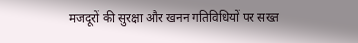मजदूरों की सुरक्षा और खनन गतिविधियों पर सख्त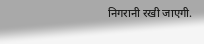निगरानी रखी जाएगी.